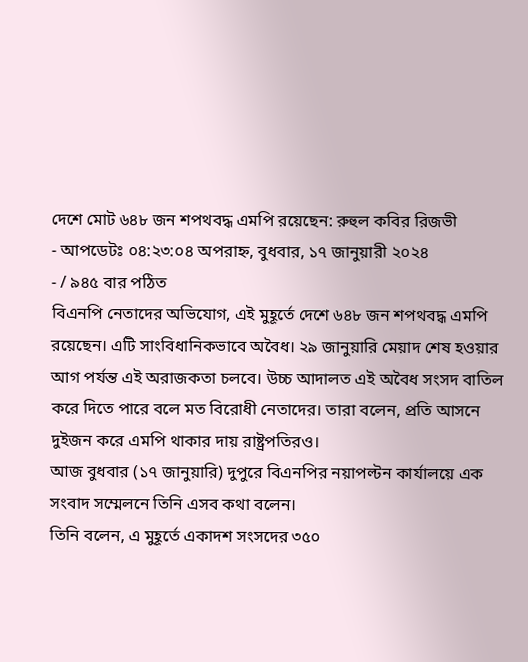দেশে মোট ৬৪৮ জন শপথবদ্ধ এমপি রয়েছেন: রুহুল কবির রিজভী
- আপডেটঃ ০৪:২৩:০৪ অপরাহ্ন, বুধবার, ১৭ জানুয়ারী ২০২৪
- / ৯৪৫ বার পঠিত
বিএনপি নেতাদের অভিযোগ, এই মুহূর্তে দেশে ৬৪৮ জন শপথবদ্ধ এমপি রয়েছেন। এটি সাংবিধানিকভাবে অবৈধ। ২৯ জানুয়ারি মেয়াদ শেষ হওয়ার আগ পর্যন্ত এই অরাজকতা চলবে। উচ্চ আদালত এই অবৈধ সংসদ বাতিল করে দিতে পারে বলে মত বিরোধী নেতাদের। তারা বলেন, প্রতি আসনে দুইজন করে এমপি থাকার দায় রাষ্ট্রপতিরও।
আজ বুধবার (১৭ জানুয়ারি) দুপুরে বিএনপির নয়াপল্টন কার্যালয়ে এক সংবাদ সম্মেলনে তিনি এসব কথা বলেন।
তিনি বলেন, এ মুহূর্তে একাদশ সংসদের ৩৫০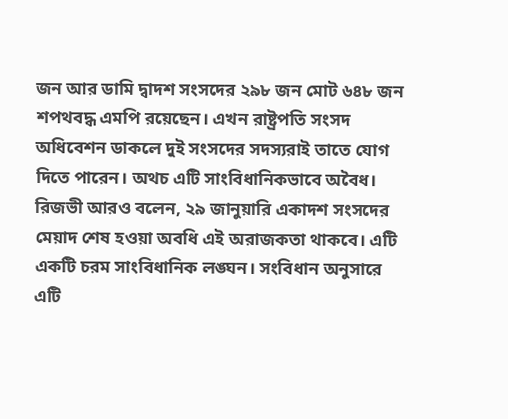জন আর ডামি দ্বাদশ সংসদের ২৯৮ জন মোট ৬৪৮ জন শপথবদ্ধ এমপি রয়েছেন। এখন রাষ্ট্রপতি সংসদ অধিবেশন ডাকলে দুই সংসদের সদস্যরাই তাতে যোগ দিতে পারেন। অথচ এটি সাংবিধানিকভাবে অবৈধ।
রিজভী আরও বলেন, ২৯ জানুয়ারি একাদশ সংসদের মেয়াদ শেষ হওয়া অবধি এই অরাজকতা থাকবে। এটি একটি চরম সাংবিধানিক লঙ্ঘন। সংবিধান অনুসারে এটি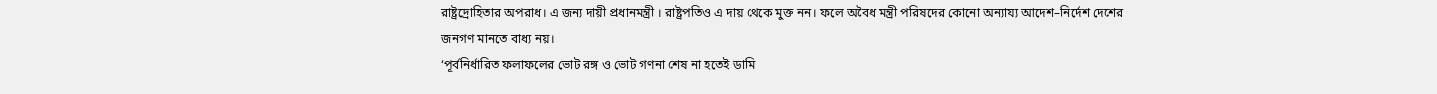রাষ্ট্রদ্রোহিতার অপরাধ। এ জন্য দায়ী প্রধানমন্ত্রী । রাষ্ট্রপতিও এ দায় থেকে মুক্ত নন। ফলে অবৈধ মন্ত্রী পরিষদের কোনো অন্যায্য আদেশ–নির্দেশ দেশের জনগণ মানতে বাধ্য নয়।
‘পূর্বনির্ধারিত ফলাফলের ভোট রঙ্গ ও ভোট গণনা শেষ না হতেই ডামি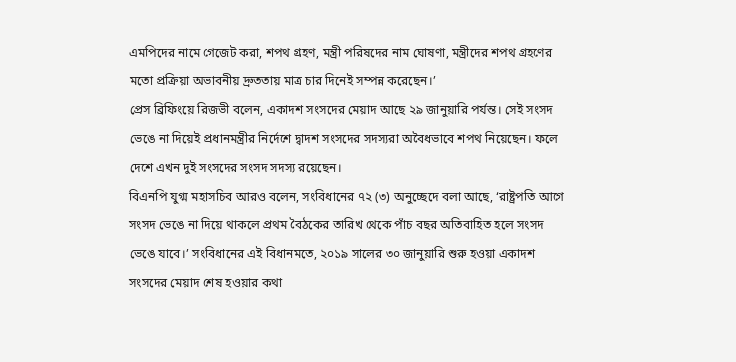এমপিদের নামে গেজেট করা, শপথ গ্রহণ, মন্ত্রী পরিষদের নাম ঘোষণা, মন্ত্রীদের শপথ গ্রহণের মতো প্রক্রিয়া অভাবনীয় দ্রুততায় মাত্র চার দিনেই সম্পন্ন করেছেন।’
প্রেস ব্রিফিংয়ে রিজভী বলেন, একাদশ সংসদের মেয়াদ আছে ২৯ জানুয়ারি পর্যন্ত। সেই সংসদ ভেঙে না দিয়েই প্রধানমন্ত্রীর নির্দেশে দ্বাদশ সংসদের সদস্যরা অবৈধভাবে শপথ নিয়েছেন। ফলে দেশে এখন দুই সংসদের সংসদ সদস্য রয়েছেন।
বিএনপি যুগ্ম মহাসচিব আরও বলেন, সংবিধানের ৭২ (৩) অনুচ্ছেদে বলা আছে, ‘রাষ্ট্রপতি আগে সংসদ ভেঙে না দিয়ে থাকলে প্রথম বৈঠকের তারিখ থেকে পাঁচ বছর অতিবাহিত হলে সংসদ ভেঙে যাবে।’ সংবিধানের এই বিধানমতে, ২০১৯ সালের ৩০ জানুয়ারি শুরু হওয়া একাদশ সংসদের মেয়াদ শেষ হওয়ার কথা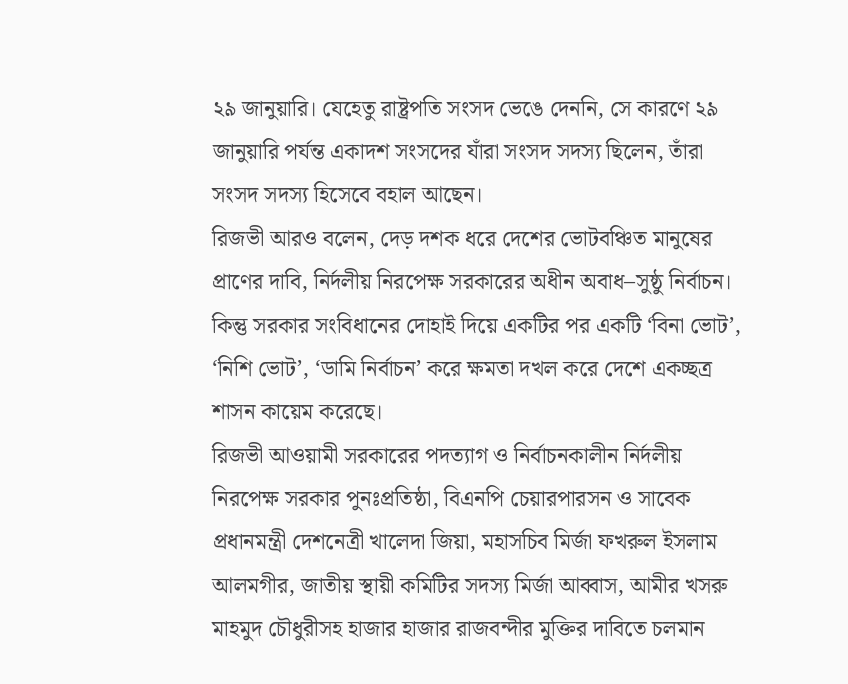২৯ জানুয়ারি। যেহেতু রাষ্ট্রপতি সংসদ ভেঙে দেননি, সে কারণে ২৯ জানুয়ারি পর্যন্ত একাদশ সংসদের যাঁরা সংসদ সদস্য ছিলেন, তাঁরা সংসদ সদস্য হিসেবে বহাল আছেন।
রিজভী আরও বলেন, দেড় দশক ধরে দেশের ভোটবঞ্চিত মানুষের প্রাণের দাবি, নির্দলীয় নিরপেক্ষ সরকারের অধীন অবাধ–সুষ্ঠু নির্বাচন। কিন্তু সরকার সংবিধানের দোহাই দিয়ে একটির পর একটি ‘বিনা ভোট’, ‘নিশি ভোট’, ‘ডামি নির্বাচন’ করে ক্ষমতা দখল করে দেশে একচ্ছত্র শাসন কায়েম করেছে।
রিজভী আওয়ামী সরকারের পদত্যাগ ও নির্বাচনকালীন নির্দলীয় নিরপেক্ষ সরকার পুনঃপ্রতিষ্ঠা, বিএনপি চেয়ারপারসন ও সাবেক প্রধানমন্ত্রী দেশনেত্রী খালেদা জিয়া, মহাসচিব মির্জা ফখরুল ইসলাম আলমগীর, জাতীয় স্থায়ী কমিটির সদস্য মির্জা আব্বাস, আমীর খসরু মাহমুদ চৌধুরীসহ হাজার হাজার রাজবন্দীর মুক্তির দাবিতে চলমান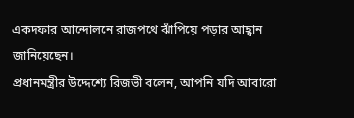একদফার আন্দোলনে রাজপথে ঝাঁপিয়ে পড়ার আহ্বান জানিয়েছেন।
প্রধানমন্ত্রীর উদ্দেশ্যে রিজভী বলেন, আপনি যদি আবারো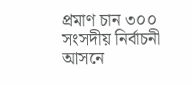প্রমাণ চান ৩০০ সংসদীয় নির্বাচনী আসনে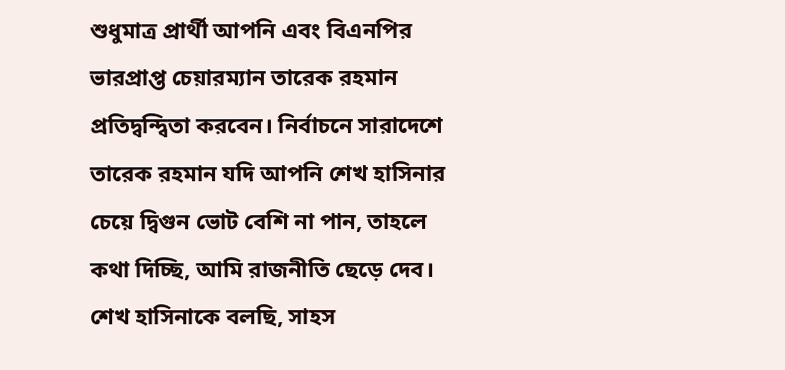শুধুমাত্র প্রার্থী আপনি এবং বিএনপির ভারপ্রাপ্ত চেয়ারম্যান তারেক রহমান প্রতিদ্বন্দ্বিতা করবেন। নির্বাচনে সারাদেশে তারেক রহমান যদি আপনি শেখ হাসিনার চেয়ে দ্বিগুন ভোট বেশি না পান, তাহলে কথা দিচ্ছি, আমি রাজনীতি ছেড়ে দেব। শেখ হাসিনাকে বলছি, সাহস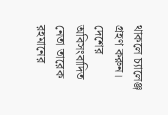থাকলে চ্যালেঞ্জ গ্রহণ করুন। দেশের অবিসংবাদিত নেতা তারেক রহমানের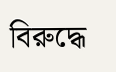বিরুদ্ধে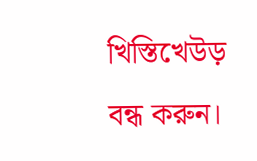খিস্তিখেউড় বন্ধ করুন।